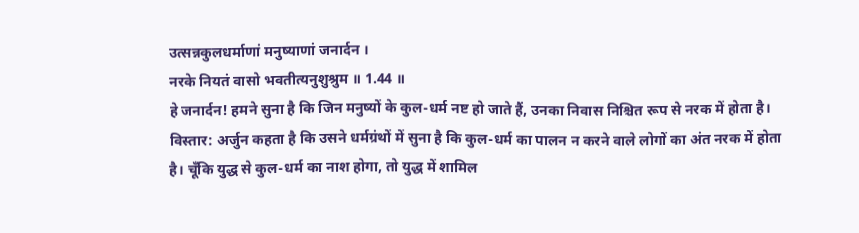उत्सन्नकुलधर्माणां मनुष्याणां जनार्दन ।
नरके नियतं वासो भवतीत्यनुशुश्रुम ॥ 1.44 ॥
हे जनार्दन! हमने सुना है कि जिन मनुष्यों के कुल-धर्म नष्ट हो जाते हैं, उनका निवास निश्चित रूप से नरक में होता है।
विस्तार: अर्जुन कहता है कि उसने धर्मग्रंथों में सुना है कि कुल-धर्म का पालन न करने वाले लोगों का अंत नरक में होता है। चूँकि युद्ध से कुल-धर्म का नाश होगा, तो युद्ध में शामिल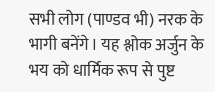सभी लोग (पाण्डव भी) नरक के भागी बनेंगे। यह श्लोक अर्जुन के भय को धार्मिक रूप से पुष्ट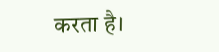करता है।